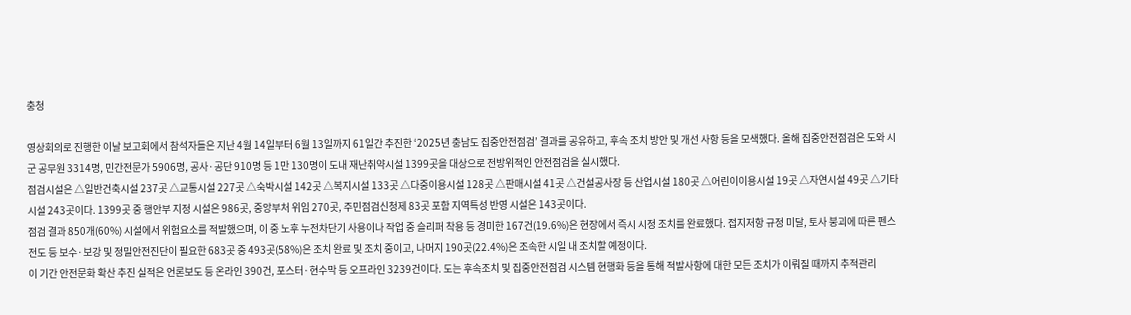충청

영상회의로 진행한 이날 보고회에서 참석자들은 지난 4월 14일부터 6월 13일까지 61일간 추진한 ‘2025년 충남도 집중안전점검’ 결과를 공유하고, 후속 조치 방안 및 개선 사항 등을 모색했다. 올해 집중안전점검은 도와 시군 공무원 3314명, 민간전문가 5906명, 공사·공단 910명 등 1만 130명이 도내 재난취약시설 1399곳을 대상으로 전방위적인 안전점검을 실시했다.
점검시설은 △일반건축시설 237곳 △교통시설 227곳 △숙박시설 142곳 △복지시설 133곳 △다중이용시설 128곳 △판매시설 41곳 △건설공사장 등 산업시설 180곳 △어린이이용시설 19곳 △자연시설 49곳 △기타시설 243곳이다. 1399곳 중 행안부 지정 시설은 986곳, 중앙부처 위임 270곳, 주민점검신청제 83곳 포함 지역특성 반영 시설은 143곳이다.
점검 결과 850개(60%) 시설에서 위험요소를 적발했으며, 이 중 노후 누전차단기 사용이나 작업 중 슬리퍼 착용 등 경미한 167건(19.6%)은 현장에서 즉시 시정 조치를 완료했다. 접지저항 규정 미달, 토사 붕괴에 따른 펜스 전도 등 보수·보강 및 정밀안전진단이 필요한 683곳 중 493곳(58%)은 조치 완료 및 조치 중이고, 나머지 190곳(22.4%)은 조속한 시일 내 조치할 예정이다.
이 기간 안전문화 확산 추진 실적은 언론보도 등 온라인 390건, 포스터·현수막 등 오프라인 3239건이다. 도는 후속조치 및 집중안전점검 시스템 현행화 등을 통해 적발사항에 대한 모든 조치가 이뤄질 때까지 추적관리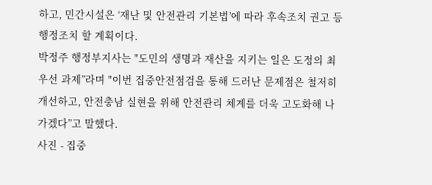하고, 민간시설은 ‘재난 및 안전관리 기본법’에 따라 후속조치 권고 등 행정조치 할 계획이다.
박정주 행정부지사는 "도민의 생명과 재산을 지키는 일은 도정의 최우선 과제”라며 "이번 집중안전점검을 통해 드러난 문제점은 철저히 개선하고, 안전충남 실현을 위해 안전관리 체계를 더욱 고도화해 나가겠다”고 말했다.
사진 - 집중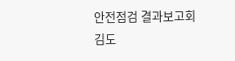안전점검 결과보고회
김도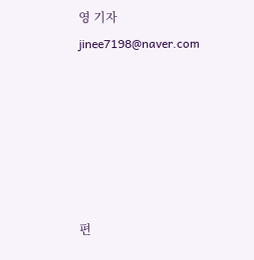영 기자 jinee7198@naver.com






편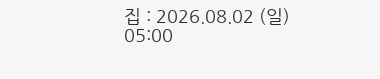집 : 2026.08.02 (일) 05:00